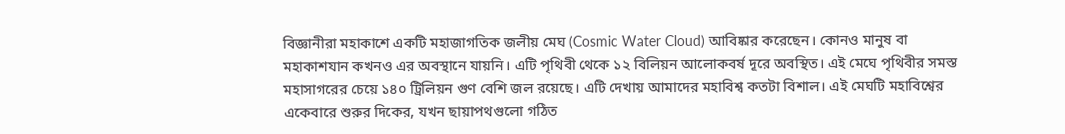বিজ্ঞানীরা মহাকাশে একটি মহাজাগতিক জলীয় মেঘ (Cosmic Water Cloud) আবিষ্কার করেছেন। কোনও মানুষ বা মহাকাশযান কখনও এর অবস্থানে যায়নি। এটি পৃথিবী থেকে ১২ বিলিয়ন আলোকবর্ষ দূরে অবস্থিত। এই মেঘে পৃথিবীর সমস্ত মহাসাগরের চেয়ে ১৪০ ট্রিলিয়ন গুণ বেশি জল রয়েছে। এটি দেখায় আমাদের মহাবিশ্ব কতটা বিশাল। এই মেঘটি মহাবিশ্বের একেবারে শুরুর দিকের, যখন ছায়াপথগুলো গঠিত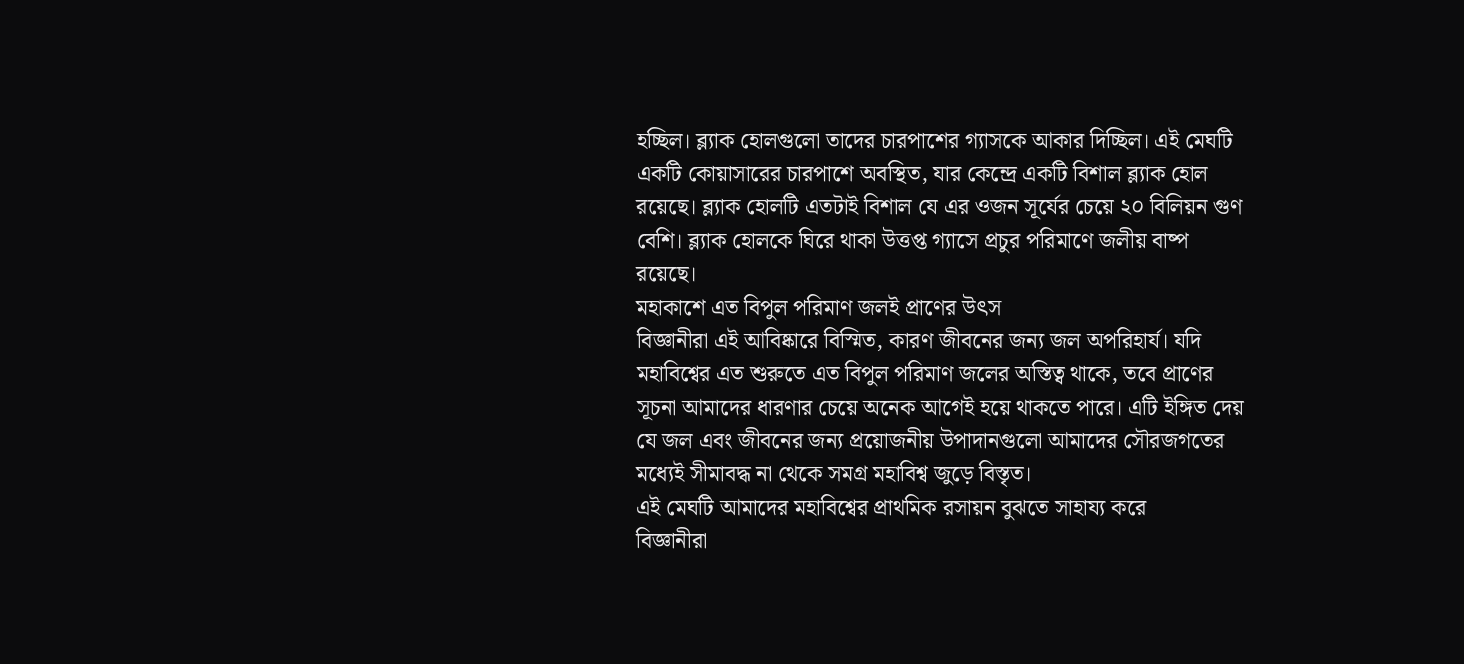হচ্ছিল। ব্ল্যাক হোলগুলো তাদের চারপাশের গ্যাসকে আকার দিচ্ছিল। এই মেঘটি একটি কোয়াসারের চারপাশে অবস্থিত, যার কেন্দ্রে একটি বিশাল ব্ল্যাক হোল রয়েছে। ব্ল্যাক হোলটি এতটাই বিশাল যে এর ওজন সূর্যের চেয়ে ২০ বিলিয়ন গুণ বেশি। ব্ল্যাক হোলকে ঘিরে থাকা উত্তপ্ত গ্যাসে প্রচুর পরিমাণে জলীয় বাষ্প রয়েছে।
মহাকাশে এত বিপুল পরিমাণ জলই প্রাণের উৎস
বিজ্ঞানীরা এই আবিষ্কারে বিস্মিত, কারণ জীবনের জন্য জল অপরিহার্য। যদি মহাবিশ্বের এত শুরুতে এত বিপুল পরিমাণ জলের অস্তিত্ব থাকে, তবে প্রাণের সূচনা আমাদের ধারণার চেয়ে অনেক আগেই হয়ে থাকতে পারে। এটি ইঙ্গিত দেয় যে জল এবং জীবনের জন্য প্রয়োজনীয় উপাদানগুলো আমাদের সৌরজগতের মধ্যেই সীমাবদ্ধ না থেকে সমগ্র মহাবিশ্ব জুড়ে বিস্তৃত।
এই মেঘটি আমাদের মহাবিশ্বের প্রাথমিক রসায়ন বুঝতে সাহায্য করে
বিজ্ঞানীরা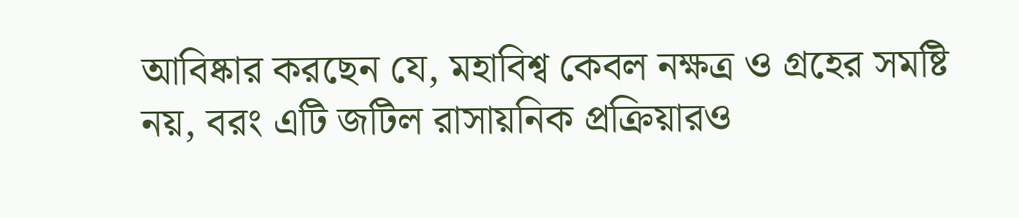আবিষ্কার করছেন যে, মহাবিশ্ব কেবল নক্ষত্র ও গ্রহের সমষ্টি নয়, বরং এটি জটিল রাসায়নিক প্রক্রিয়ারও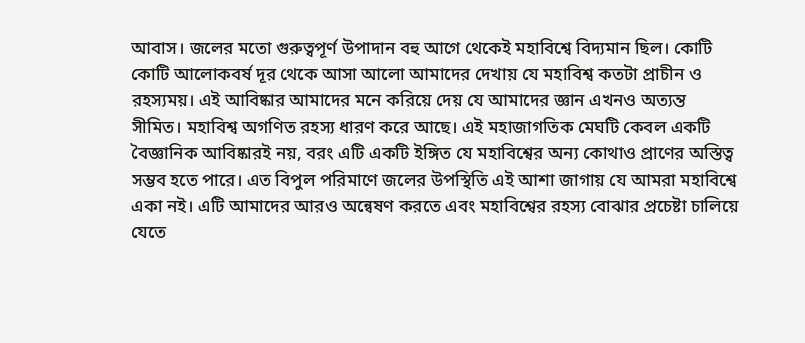আবাস। জলের মতো গুরুত্বপূর্ণ উপাদান বহু আগে থেকেই মহাবিশ্বে বিদ্যমান ছিল। কোটি কোটি আলোকবর্ষ দূর থেকে আসা আলো আমাদের দেখায় যে মহাবিশ্ব কতটা প্রাচীন ও রহস্যময়। এই আবিষ্কার আমাদের মনে করিয়ে দেয় যে আমাদের জ্ঞান এখনও অত্যন্ত সীমিত। মহাবিশ্ব অগণিত রহস্য ধারণ করে আছে। এই মহাজাগতিক মেঘটি কেবল একটি বৈজ্ঞানিক আবিষ্কারই নয়, বরং এটি একটি ইঙ্গিত যে মহাবিশ্বের অন্য কোথাও প্রাণের অস্তিত্ব সম্ভব হতে পারে। এত বিপুল পরিমাণে জলের উপস্থিতি এই আশা জাগায় যে আমরা মহাবিশ্বে একা নই। এটি আমাদের আরও অন্বেষণ করতে এবং মহাবিশ্বের রহস্য বোঝার প্রচেষ্টা চালিয়ে যেতে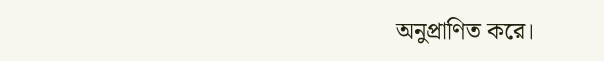অনুপ্রাণিত করে।